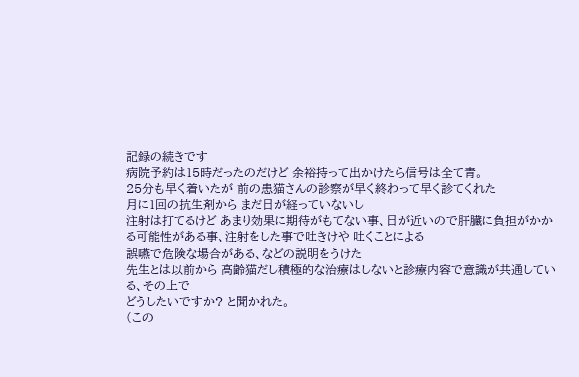記録の続きです
病院予約は15時だったのだけど 余裕持って出かけたら信号は全て青。
25分も早く着いたが 前の患猫さんの診察が早く終わって早く診てくれた
月に1回の抗生剤から まだ日が経っていないし
注射は打てるけど あまり効果に期待がもてない事、日が近いので肝臓に負担がかかる可能性がある事、注射をした事で吐きけや 吐くことによる
誤嚥で危険な場合がある、などの説明をうけた
先生とは以前から 高齢猫だし積極的な治療はしないと診療内容で意識が共通している、その上で
どうしたいですか? と聞かれた。
(この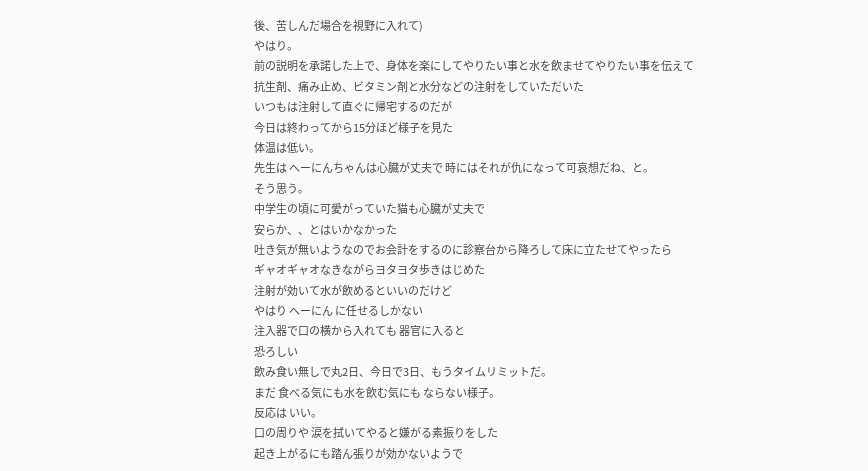後、苦しんだ場合を視野に入れて)
やはり。
前の説明を承諾した上で、身体を楽にしてやりたい事と水を飲ませてやりたい事を伝えて
抗生剤、痛み止め、ビタミン剤と水分などの注射をしていただいた
いつもは注射して直ぐに帰宅するのだが
今日は終わってから15分ほど様子を見た
体温は低い。
先生は へーにんちゃんは心臓が丈夫で 時にはそれが仇になって可哀想だね、と。
そう思う。
中学生の頃に可愛がっていた猫も心臓が丈夫で
安らか、、とはいかなかった
吐き気が無いようなのでお会計をするのに診察台から降ろして床に立たせてやったら
ギャオギャオなきながらヨタヨタ歩きはじめた
注射が効いて水が飲めるといいのだけど
やはり へーにん に任せるしかない
注入器で口の横から入れても 器官に入ると
恐ろしい
飲み食い無しで丸2日、今日で3日、もうタイムリミットだ。
まだ 食べる気にも水を飲む気にも ならない様子。
反応は いい。
口の周りや 涙を拭いてやると嫌がる素振りをした
起き上がるにも踏ん張りが効かないようで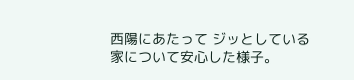西陽にあたって ジッとしている
家について安心した様子。